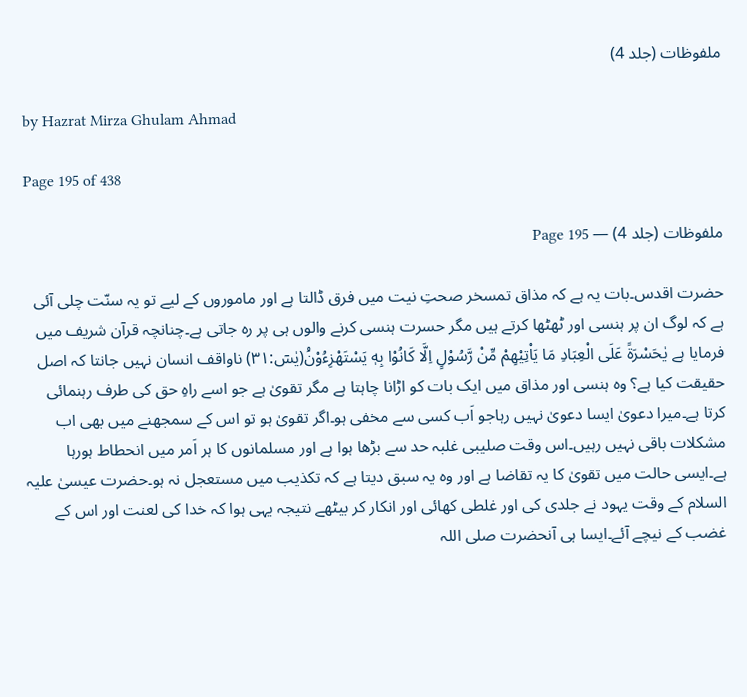ملفوظات (جلد 4)

by Hazrat Mirza Ghulam Ahmad

Page 195 of 438

ملفوظات (جلد 4) — Page 195

حضرت اقدس۔بات یہ ہے کہ مذاق تمسخر صحتِ نیت میں فرق ڈالتا ہے اور ماموروں کے لیے تو یہ سنّت چلی آئی ہے کہ لوگ ان پر ہنسی اور ٹھٹھا کرتے ہیں مگر حسرت ہنسی کرنے والوں ہی پر رہ جاتی ہے۔چنانچہ قرآن شریف میں فرمایا ہے يٰحَسْرَةً عَلَى الْعِبَادِ مَا يَاْتِيْهِمْ مِّنْ رَّسُوْلٍ اِلَّا كَانُوْا بِهٖ يَسْتَهْزِءُوْنَ۠(یٰسٓ:۳۱) ناواقف انسان نہیں جانتا کہ اصل حقیقت کیا ہے؟ وہ ہنسی اور مذاق میں ایک بات کو اڑانا چاہتا ہے مگر تقویٰ ہے جو اسے راہِ حق کی طرف رہنمائی کرتا ہے۔میرا دعویٰ ایسا دعویٰ نہیں رہاجو اَب کسی سے مخفی ہو۔اگر تقویٰ ہو تو اس کے سمجھنے میں بھی اب مشکلات باقی نہیں رہیں۔اس وقت صلیبی غلبہ حد سے بڑھا ہوا ہے اور مسلمانوں کا ہر اَمر میں انحطاط ہورہا ہے۔ایسی حالت میں تقویٰ کا یہ تقاضا ہے اور وہ یہ سبق دیتا ہے کہ تکذیب میں مستعجل نہ ہو۔حضرت عیسیٰ علیہ السلام کے وقت یہود نے جلدی کی اور غلطی کھائی اور انکار کر بیٹھے نتیجہ یہی ہوا کہ خدا کی لعنت اور اس کے غضب کے نیچے آئے۔ایسا ہی آنحضرت صلی اللہ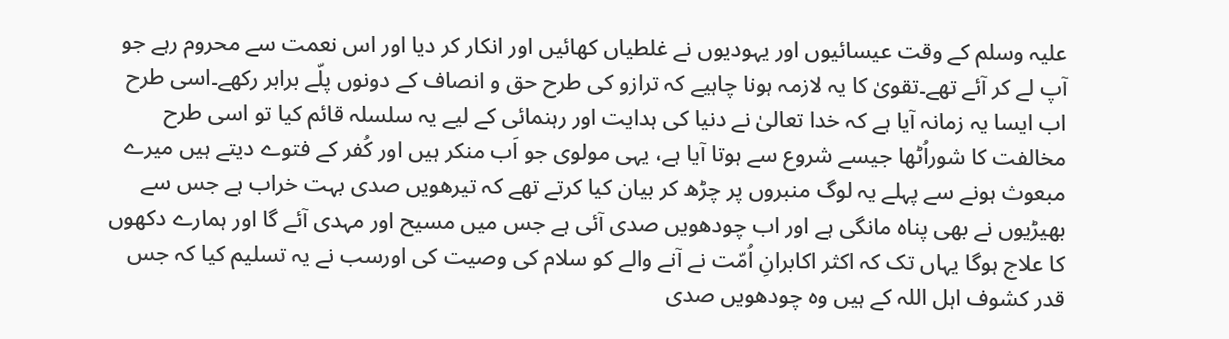علیہ وسلم کے وقت عیسائیوں اور یہودیوں نے غلطیاں کھائیں اور انکار کر دیا اور اس نعمت سے محروم رہے جو آپ لے کر آئے تھے۔تقویٰ کا یہ لازمہ ہونا چاہیے کہ ترازو کی طرح حق و انصاف کے دونوں پلّے برابر رکھے۔اسی طرح اب ایسا یہ زمانہ آیا ہے کہ خدا تعالیٰ نے دنیا کی ہدایت اور رہنمائی کے لیے یہ سلسلہ قائم کیا تو اسی طرح مخالفت کا شوراُٹھا جیسے شروع سے ہوتا آیا ہے، یہی مولوی جو اَب منکر ہیں اور کُفر کے فتوے دیتے ہیں میرے مبعوث ہونے سے پہلے یہ لوگ منبروں پر چڑھ کر بیان کیا کرتے تھے کہ تیرھویں صدی بہت خراب ہے جس سے بھیڑیوں نے بھی پناہ مانگی ہے اور اب چودھویں صدی آئی ہے جس میں مسیح اور مہدی آئے گا اور ہمارے دکھوں کا علاج ہوگا یہاں تک کہ اکثر اکابرانِ اُمّت نے آنے والے کو سلام کی وصیت کی اورسب نے یہ تسلیم کیا کہ جس قدر کشوف اہل اللہ کے ہیں وہ چودھویں صدی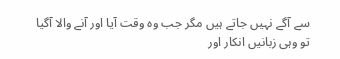سے آگے نہیں جاتے ہیں مگر جب وہ وقت آیا اور آنے والا آگیا تو وہی زبانیں انکار اور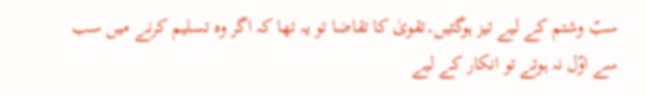سبّ وشتم کے لیے تیز ہوگئیں۔تقویٰ کا تقاضا تو یہ تھا کہ اگر وہ تسلیم کرنے میں سب سے اوّل نہ ہوتے تو انکار کے لیے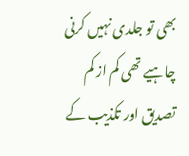بھی تو جلدی نہیں کرنی چاہیے تھی کم از کم تصدیق اور تکذیب کے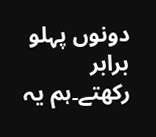دونوں پہلو برابر رکھتے۔ہم یہ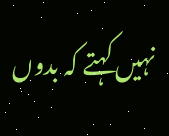نہیں کہتے کہ بدوں